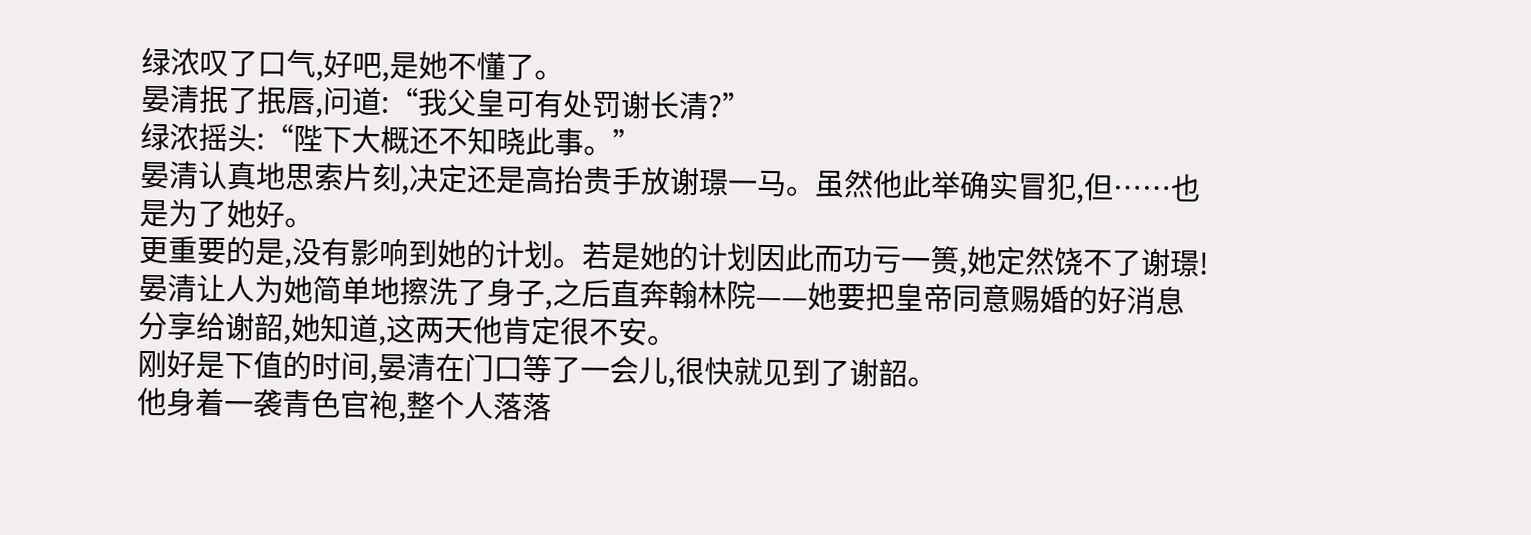绿浓叹了口气,好吧,是她不懂了。
晏清抿了抿唇,问道:“我父皇可有处罚谢长清?”
绿浓摇头:“陛下大概还不知晓此事。”
晏清认真地思索片刻,决定还是高抬贵手放谢璟一马。虽然他此举确实冒犯,但……也是为了她好。
更重要的是,没有影响到她的计划。若是她的计划因此而功亏一篑,她定然饶不了谢璟!
晏清让人为她简单地擦洗了身子,之后直奔翰林院——她要把皇帝同意赐婚的好消息分享给谢韶,她知道,这两天他肯定很不安。
刚好是下值的时间,晏清在门口等了一会儿,很快就见到了谢韶。
他身着一袭青色官袍,整个人落落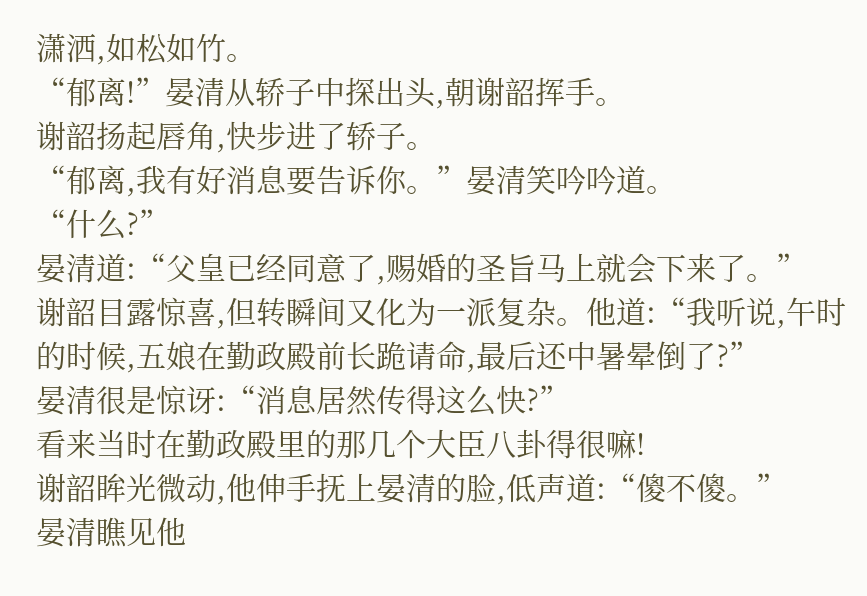潇洒,如松如竹。
“郁离!”晏清从轿子中探出头,朝谢韶挥手。
谢韶扬起唇角,快步进了轿子。
“郁离,我有好消息要告诉你。”晏清笑吟吟道。
“什么?”
晏清道:“父皇已经同意了,赐婚的圣旨马上就会下来了。”
谢韶目露惊喜,但转瞬间又化为一派复杂。他道:“我听说,午时的时候,五娘在勤政殿前长跪请命,最后还中暑晕倒了?”
晏清很是惊讶:“消息居然传得这么快?”
看来当时在勤政殿里的那几个大臣八卦得很嘛!
谢韶眸光微动,他伸手抚上晏清的脸,低声道:“傻不傻。”
晏清瞧见他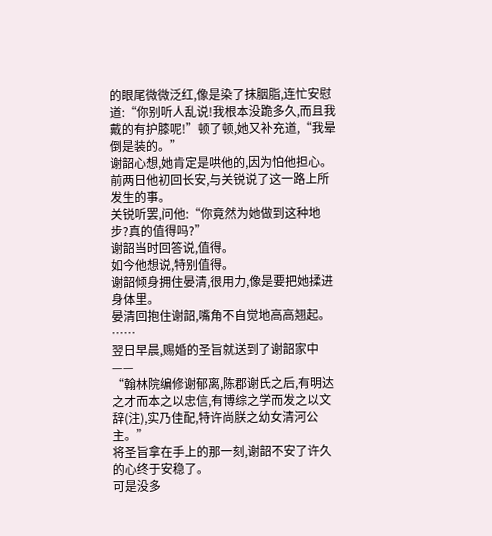的眼尾微微泛红,像是染了抹胭脂,连忙安慰道:“你别听人乱说!我根本没跪多久,而且我戴的有护膝呢!”顿了顿,她又补充道,“我晕倒是装的。”
谢韶心想,她肯定是哄他的,因为怕他担心。
前两日他初回长安,与关锐说了这一路上所发生的事。
关锐听罢,问他:“你竟然为她做到这种地步?真的值得吗?”
谢韶当时回答说,值得。
如今他想说,特别值得。
谢韶倾身拥住晏清,很用力,像是要把她揉进身体里。
晏清回抱住谢韶,嘴角不自觉地高高翘起。
……
翌日早晨,赐婚的圣旨就送到了谢韶家中——
“翰林院编修谢郁离,陈郡谢氏之后,有明达之才而本之以忠信,有博综之学而发之以文辞(注),实乃佳配,特许尚朕之幼女清河公主。”
将圣旨拿在手上的那一刻,谢韶不安了许久的心终于安稳了。
可是没多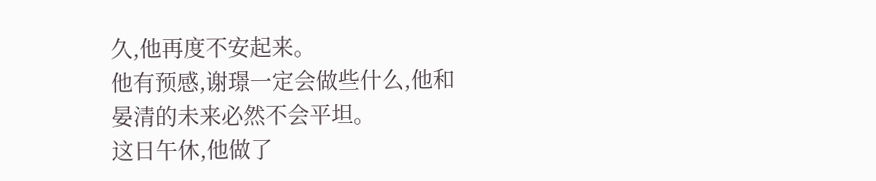久,他再度不安起来。
他有预感,谢璟一定会做些什么,他和晏清的未来必然不会平坦。
这日午休,他做了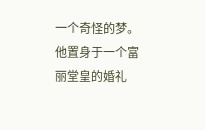一个奇怪的梦。
他置身于一个富丽堂皇的婚礼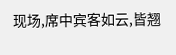现场,席中宾客如云,皆翘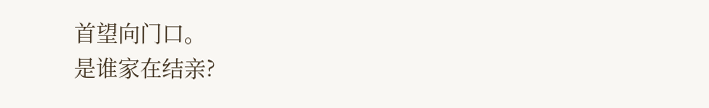首望向门口。
是谁家在结亲?